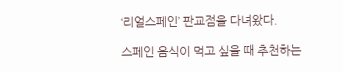‘리얼스페인’ 판교점을 다녀왔다.

스페인 음식이 먹고 싶을 때 추천하는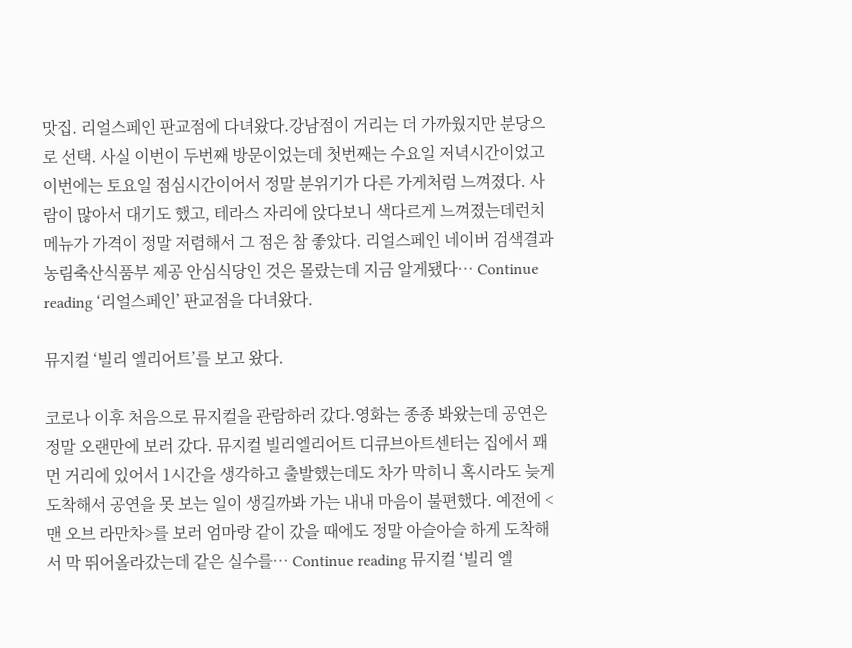맛집. 리얼스페인 판교점에 다녀왔다.강남점이 거리는 더 가까웠지만 분당으로 선택. 사실 이번이 두번째 방문이었는데 첫번째는 수요일 저녁시간이었고이번에는 토요일 점심시간이어서 정말 분위기가 다른 가게처럼 느껴졌다. 사람이 많아서 대기도 했고, 테라스 자리에 앉다보니 색다르게 느껴졌는데런치메뉴가 가격이 정말 저렴해서 그 점은 참 좋았다. 리얼스페인 네이버 검색결과 농림축산식품부 제공 안심식당인 것은 몰랐는데 지금 알게됐다… Continue reading ‘리얼스페인’ 판교점을 다녀왔다.

뮤지컬 ‘빌리 엘리어트’를 보고 왔다.

코로나 이후 처음으로 뮤지컬을 관람하러 갔다.영화는 종종 봐왔는데 공연은 정말 오랜만에 보러 갔다. 뮤지컬 빌리엘리어트 디큐브아트센터는 집에서 꽤 먼 거리에 있어서 1시간을 생각하고 출발했는데도 차가 막히니 혹시라도 늦게 도착해서 공연을 못 보는 일이 생길까봐 가는 내내 마음이 불편했다. 예전에 <맨 오브 라만차>를 보러 엄마랑 같이 갔을 때에도 정말 아슬아슬 하게 도착해서 막 뛰어올라갔는데 같은 실수를… Continue reading 뮤지컬 ‘빌리 엘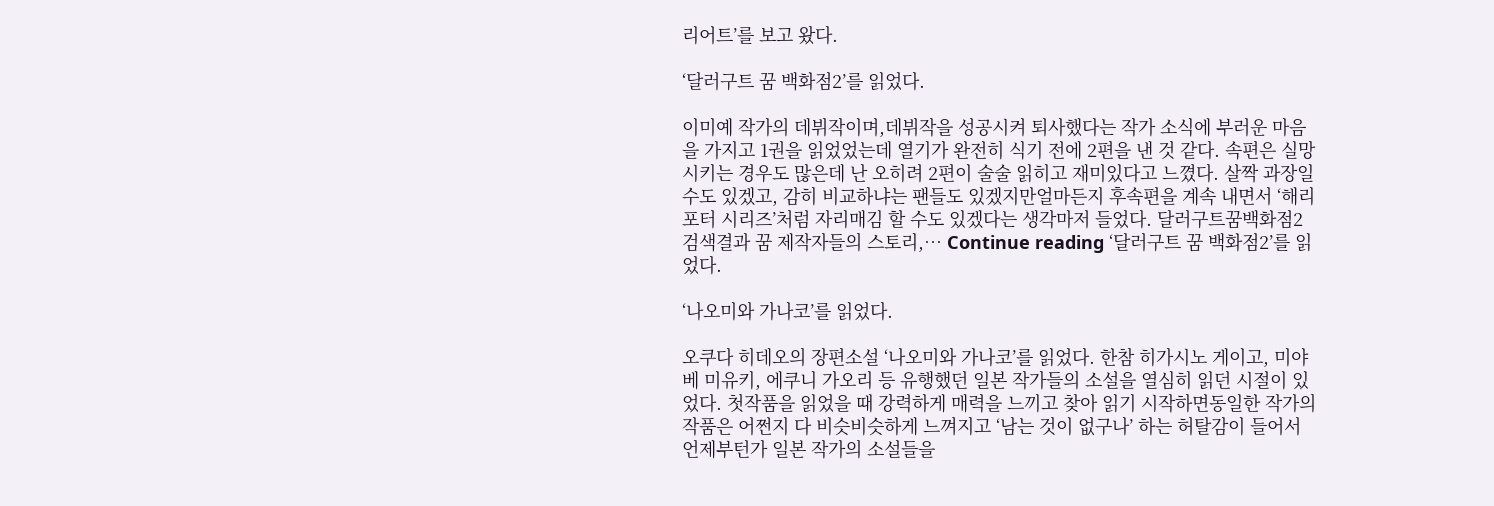리어트’를 보고 왔다.

‘달러구트 꿈 백화점2’를 읽었다.

이미예 작가의 데뷔작이며,데뷔작을 성공시켜 퇴사했다는 작가 소식에 부러운 마음을 가지고 1권을 읽었었는데 열기가 완전히 식기 전에 2편을 낸 것 같다. 속편은 실망시키는 경우도 많은데 난 오히려 2편이 술술 읽히고 재미있다고 느꼈다. 살짝 과장일 수도 있겠고, 감히 비교하냐는 팬들도 있겠지만얼마든지 후속편을 계속 내면서 ‘해리포터 시리즈’처럼 자리매김 할 수도 있겠다는 생각마저 들었다. 달러구트꿈백화점2 검색결과 꿈 제작자들의 스토리,… Continue reading ‘달러구트 꿈 백화점2’를 읽었다.

‘나오미와 가나코’를 읽었다.

오쿠다 히데오의 장편소설 ‘나오미와 가나코’를 읽었다. 한참 히가시노 게이고, 미야베 미유키, 에쿠니 가오리 등 유행했던 일본 작가들의 소설을 열심히 읽던 시절이 있었다. 첫작품을 읽었을 때 강력하게 매력을 느끼고 찾아 읽기 시작하면동일한 작가의 작품은 어쩐지 다 비슷비슷하게 느껴지고 ‘남는 것이 없구나’ 하는 허탈감이 들어서 언제부턴가 일본 작가의 소설들을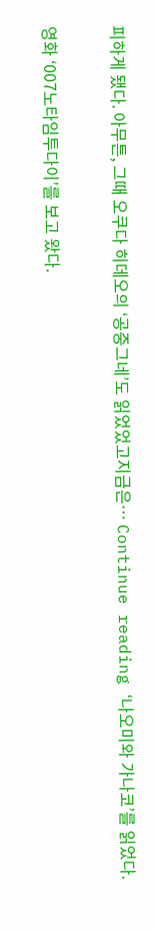피하게 됐다. 아무튼, 그때 오쿠다 히데오의 ‘공중그네’도 읽었었고지금은… Continue reading ‘나오미와 가나코’를 읽었다.

영화 ‘007노타임투다이’를 보고 왔다.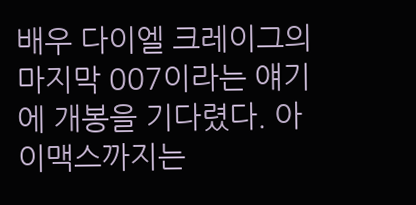배우 다이엘 크레이그의 마지막 007이라는 얘기에 개봉을 기다렸다. 아이맥스까지는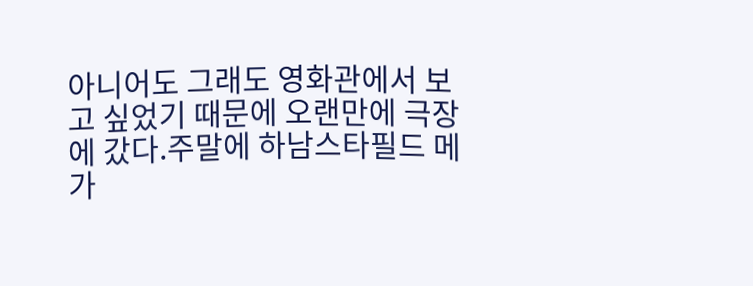아니어도 그래도 영화관에서 보고 싶었기 때문에 오랜만에 극장에 갔다.주말에 하남스타필드 메가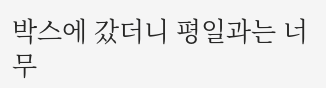박스에 갔더니 평일과는 너무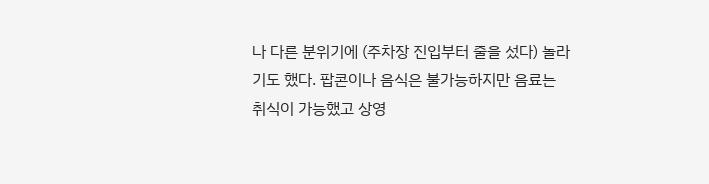나 다른 분위기에 (주차장 진입부터 줄을 섰다) 놀라기도 했다. 팝콘이나 음식은 불가능하지만 음료는 취식이 가능했고 상영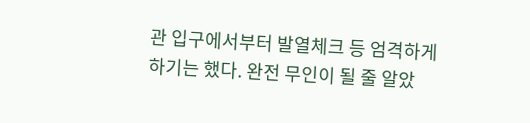관 입구에서부터 발열체크 등 엄격하게 하기는 했다. 완전 무인이 될 줄 알았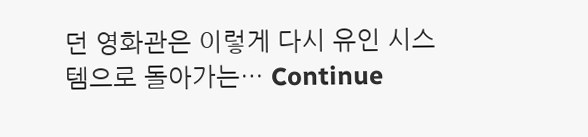던 영화관은 이렇게 다시 유인 시스템으로 돌아가는… Continue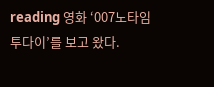reading 영화 ‘007노타임투다이’를 보고 왔다.